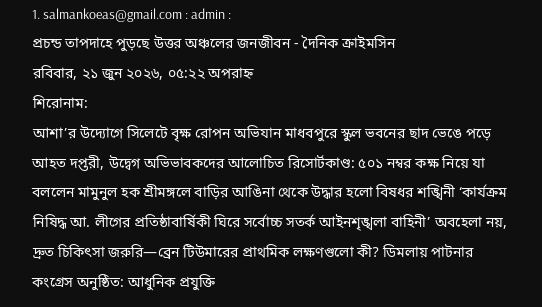1. salmankoeas@gmail.com : admin :
প্রচন্ড তাপদাহে পুড়ছে উত্তর অঞ্চলের জনজীবন - দৈনিক ক্রাইমসিন
রবিবার, ২১ জুন ২০২৬, ০৫:২২ অপরাহ্ন
শিরোনাম:
আশা’র উদ্যোগে সিলেটে বৃক্ষ রোপন অভিযান মাধবপুরে স্কুল ভবনের ছাদ ভেঙে পড়ে আহত দপ্তরী, উদ্বেগ অভিভাবকদের আলোচিত রিসোর্টকাণ্ড: ৫০১ নম্বর কক্ষ নিয়ে যা বললেন মামুনুল হক শ্রীমঙ্গলে বাড়ির আঙিনা থেকে উদ্ধার হলো বিষধর শঙ্খিনী ‘কার্যক্রম নিষিদ্ধ আ. লীগের প্রতিষ্ঠাবার্ষিকী ঘিরে সর্বোচ্চ সতর্ক আইনশৃঙ্খলা বাহিনী’ অবহেলা নয়, দ্রুত চিকিৎসা জরুরি—ব্রেন টিউমারের প্রাথমিক লক্ষণগুলো কী? ডিমলায় পাটনার কংগ্রেস অনুষ্ঠিত: আধুনিক প্রযুক্তি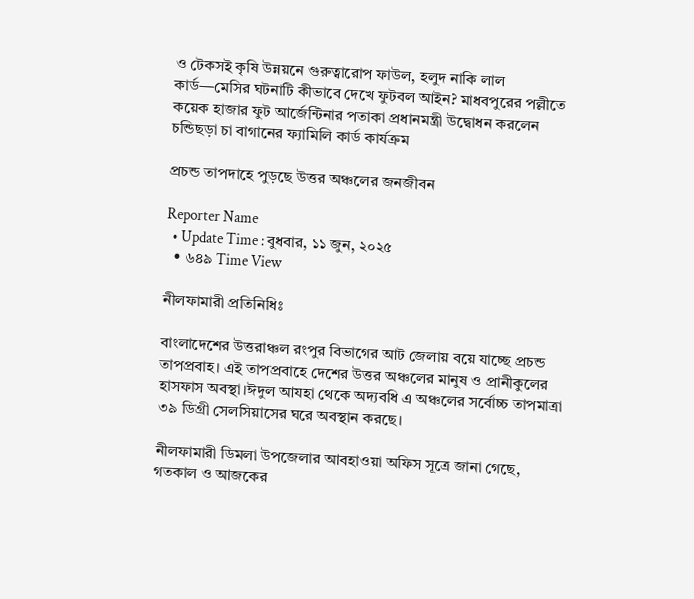ও টেকসই কৃষি উন্নয়নে গুরুত্বারোপ ফাউল, হলুদ নাকি লাল কার্ড—মেসির ঘটনাটি কীভাবে দেখে ফুটবল আইন? মাধবপুরের পল্লীতে কয়েক হাজার ফুট আর্জেন্টিনার পতাকা প্রধানমন্ত্রী উদ্বোধন করলেন চন্ডিছড়া চা বাগানের ফ্যামিলি কার্ড কার্যক্রম

প্রচন্ড তাপদাহে পুড়ছে উত্তর অঞ্চলের জনজীবন

Reporter Name
  • Update Time : বুধবার, ১১ জুন, ২০২৫
  • ৬৪৯ Time View

নীলফামারী প্রতিনিধিঃ

বাংলাদেশের উত্তরাঞ্চল রংপুর বিভাগের আট জেলায় বয়ে যাচ্ছে প্রচন্ড তাপপ্রবাহ। এই তাপপ্রবাহে দেশের উত্তর অঞ্চলের মানুষ ও প্রানীকুলের হাসফাস অবস্থা।ঈদুল আযহা থেকে অদ্যবধি এ অঞ্চলের সর্বোচ্চ তাপমাত্রা ৩৯ ডিগ্রী সেলসিয়াসের ঘরে অবস্থান করছে।

নীলফামারী ডিমলা উপজেলার আবহাওয়া অফিস সূত্রে জানা গেছে, গতকাল ও আজকের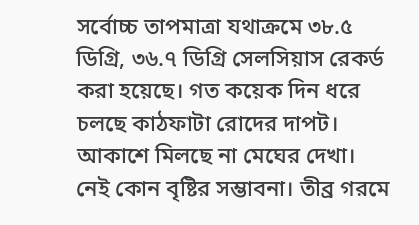সর্বোচ্চ তাপমাত্রা যথাক্রমে ৩৮.৫ ডিগ্রি, ৩৬.৭ ডিগ্রি সেলসিয়াস রেকর্ড করা হয়েছে। গত কয়েক দিন ধরে চলছে কাঠফাটা রোদের দাপট। আকাশে মিলছে না মেঘের দেখা। নেই কোন বৃষ্টির সম্ভাবনা। তীব্র গরমে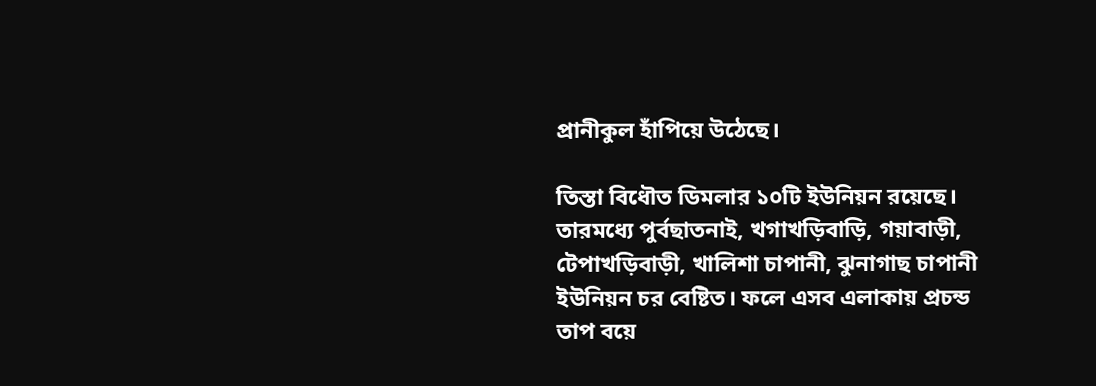প্রানীকুল হাঁপিয়ে উঠেছে।

তিস্তা বিধৌত ডিমলার ১০টি ইউনিয়ন রয়েছে। তারমধ্যে পুর্বছাতনাই, খগাখড়িবাড়ি, গয়াবাড়ী, টেপাখড়িবাড়ী, খালিশা চাপানী, ঝুনাগাছ চাপানী ইউনিয়ন চর বেষ্টিত। ফলে এসব এলাকায় প্রচন্ড তাপ বয়ে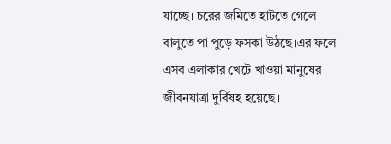যাচ্ছে। চরের জমিতে হাটতে গেলে বালুতে পা পুড়ে ফসকা উঠছে।এর ফলে এসব এলাকার খেটে খাওয়া মানুষের জীবনযাত্রা দুর্বিষহ হয়েছে।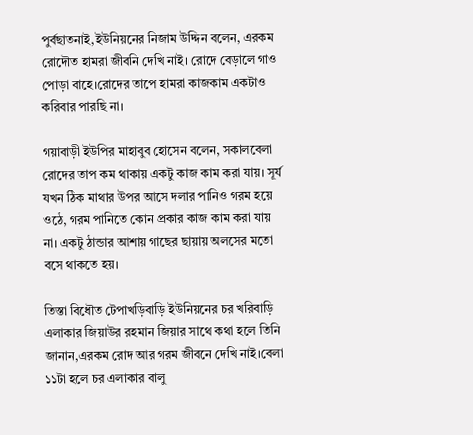পুর্বছাতনাই,ইউনিয়নের নিজাম উদ্দিন বলেন, এরকম রোদৌত হামরা জীবনি দেখি নাই। রোদে বেড়ালে গাও পোড়া বাহে।রোদের তাপে হামরা কাজকাম একটাও করিবার পারছি না।

গয়াবাড়ী ইউপির মাহাবুব হোসেন বলেন, সকালবেলা রোদের তাপ কম থাকায় একটু কাজ কাম করা যায়। সূর্য যখন ঠিক মাথার উপর আসে দলার পানিও গরম হয়ে ওঠে, গরম পানিতে কোন প্রকার কাজ কাম করা যায় না। একটু ঠান্ডার আশায় গাছের ছায়ায় অলসের মতো বসে থাকতে হয়।

তিস্তা বিধৌত টেপাখড়িবাড়ি ইউনিয়নের চর খরিবাড়ি এলাকার জিয়াউর রহমান জিয়ার সাথে কথা হলে তিনি জানান,এরকম রোদ আর গরম জীবনে দেখি নাই।বেলা ১১টা হলে চর এলাকার বালু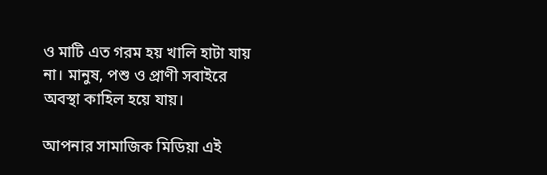ও মাটি এত গরম হয় খালি হাটা যায় না। মানুষ, পশু ও প্রাণী সবাইরে অবস্থা কাহিল হয়ে যায়।

আপনার সামাজিক মিডিয়া এই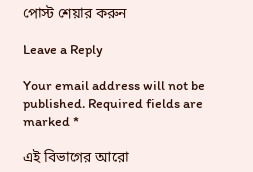পোস্ট শেয়ার করুন

Leave a Reply

Your email address will not be published. Required fields are marked *

এই বিভাগের আরো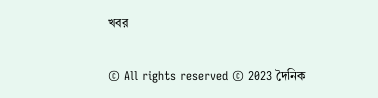খবর

© All rights reserved © 2023 দৈনিক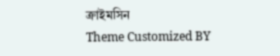ক্রাইমসিন
Theme Customized BY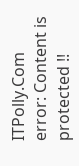ITPolly.Com
error: Content is protected !!